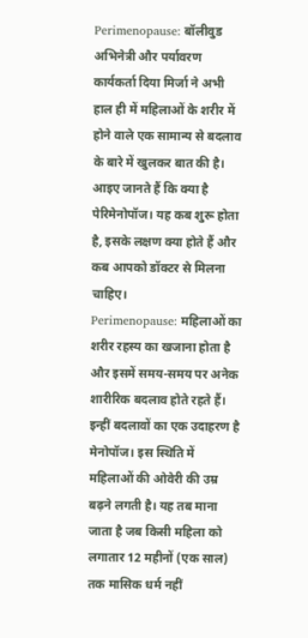Perimenopause: बॉलीवुड अभिनेत्री और पर्यावरण कार्यकर्ता दिया मिर्जा ने अभी हाल ही में महिलाओं के शरीर में होने वाले एक सामान्य से बदलाव के बारे में खुलकर बात की है। आइए जानते हैं कि क्या है पेरिमेनोपॉज। यह कब शुरू होता है, इसके लक्षण क्या होते हैं और कब आपको डॉक्टर से मिलना चाहिए।
Perimenopause: महिलाओं का शरीर रहस्य का खजाना होता है और इसमें समय-समय पर अनेक शारीरिक बदलाव होते रहते हैं। इन्हीं बदलावों का एक उदाहरण है मेनोपॉज। इस स्थिति में महिलाओं की ओवेरी की उम्र बढ़ने लगती है। यह तब माना जाता है जब किसी महिला को लगातार 12 महीनों (एक साल) तक मासिक धर्म नहीं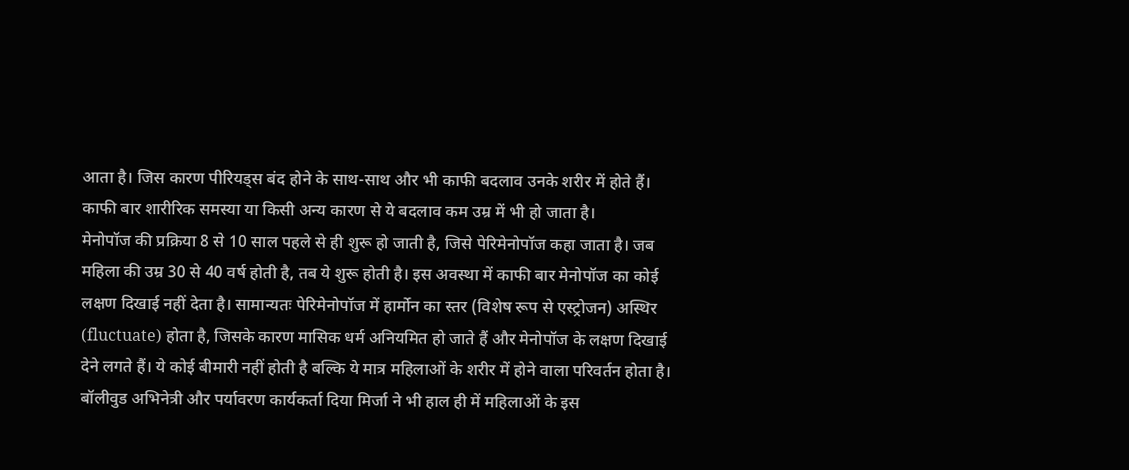आता है। जिस कारण पीरियड्स बंद होने के साथ-साथ और भी काफी बदलाव उनके शरीर में होते हैं। काफी बार शारीरिक समस्या या किसी अन्य कारण से ये बदलाव कम उम्र में भी हो जाता है।
मेनोपॉज की प्रक्रिया 8 से 10 साल पहले से ही शुरू हो जाती है, जिसे पेरिमेनोपॉज कहा जाता है। जब महिला की उम्र 30 से 40 वर्ष होती है, तब ये शुरू होती है। इस अवस्था में काफी बार मेनोपॉज का कोई लक्षण दिखाई नहीं देता है। सामान्यतः पेरिमेनोपॉज में हार्मोन का स्तर (विशेष रूप से एस्ट्रोजन) अस्थिर (fluctuate) होता है, जिसके कारण मासिक धर्म अनियमित हो जाते हैं और मेनोपॉज के लक्षण दिखाई देने लगते हैं। ये कोई बीमारी नहीं होती है बल्कि ये मात्र महिलाओं के शरीर में होने वाला परिवर्तन होता है।
बॉलीवुड अभिनेत्री और पर्यावरण कार्यकर्ता दिया मिर्जा ने भी हाल ही में महिलाओं के इस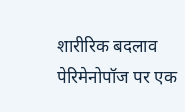शारीरिक बदलाव पेरिमेनोपॉज पर एक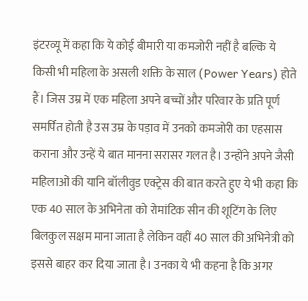इंटरव्यू में कहा कि ये कोई बीमारी या कमजोरी नहीं है बल्कि ये किसी भी महिला के असली शक्ति के साल (Power Years) होते हैं। जिस उम्र में एक महिला अपने बच्चों और परिवार के प्रति पूर्ण समर्पित होती है उस उम्र के पड़ाव में उनको कमजोरी का एहसास कराना और उन्हें ये बात मानना सरासर गलत है। उन्होंने अपने जैसी महिलाओं की यानि बॉलीवुड एक्ट्रेस की बात करते हुए ये भी कहा कि एक 40 साल के अभिनेता को रोमांटिक सीन की शूटिंग के लिए बिलकुल सक्षम माना जाता है लेकिन वहीं 40 साल की अभिनेत्री को इससे बाहर कर दिया जाता है। उनका ये भी कहना है कि अगर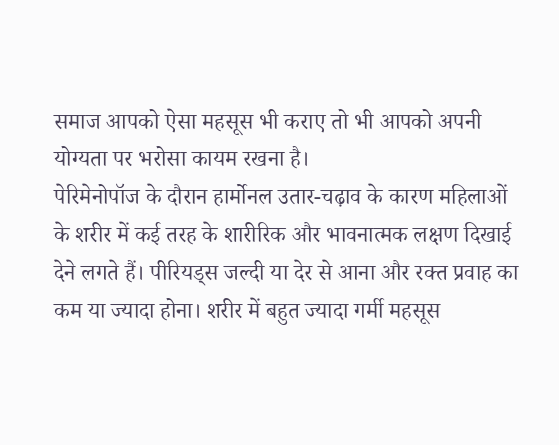समाज आपको ऐसा महसूस भी कराए तो भी आपको अपनी योग्यता पर भरोसा कायम रखना है।
पेरिमेनोपॉज के दौरान हार्मोनल उतार-चढ़ाव के कारण महिलाओं के शरीर में कई तरह के शारीरिक और भावनात्मक लक्षण दिखाई देने लगते हैं। पीरियड्स जल्दी या देर से आना और रक्त प्रवाह का कम या ज्यादा होना। शरीर में बहुत ज्यादा गर्मी महसूस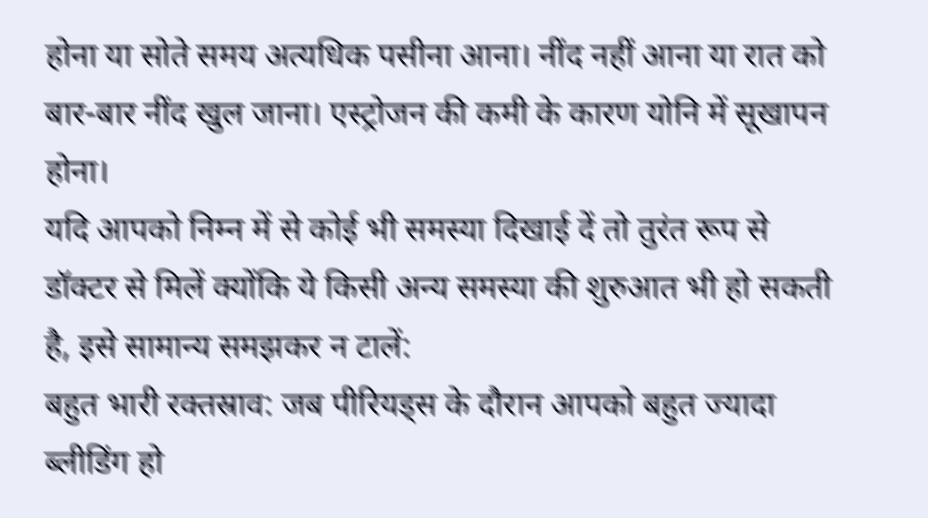होना या सोते समय अत्यधिक पसीना आना। नींद नहीं आना या रात को बार-बार नींद खुल जाना। एस्ट्रोजन की कमी के कारण योनि में सूखापन होना।
यदि आपको निम्न में से कोई भी समस्या दिखाई दें तो तुरंत रूप से डॉक्टर से मिलें क्योंकि ये किसी अन्य समस्या की शुरुआत भी हो सकती है, इसे सामान्य समझकर न टालें:
बहुत भारी रक्तस्राव: जब पीरियड्स के दौरान आपको बहुत ज्यादा ब्लीडिंग हो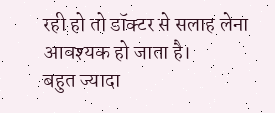रही हो तो डॉक्टर से सलाह लेना आवश्यक हो जाता है।
बहुत ज्यादा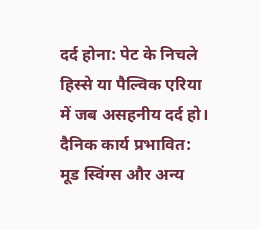दर्द होना: पेट के निचले हिस्से या पैल्विक एरिया में जब असहनीय दर्द हो।
दैनिक कार्य प्रभावित: मूड स्विंग्स और अन्य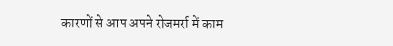कारणों से आप अपने रोजमर्रा में काम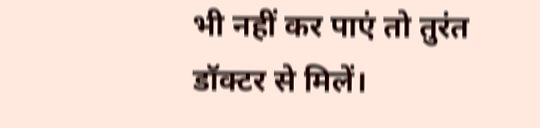भी नहीं कर पाएं तो तुरंत डॉक्टर से मिलें।